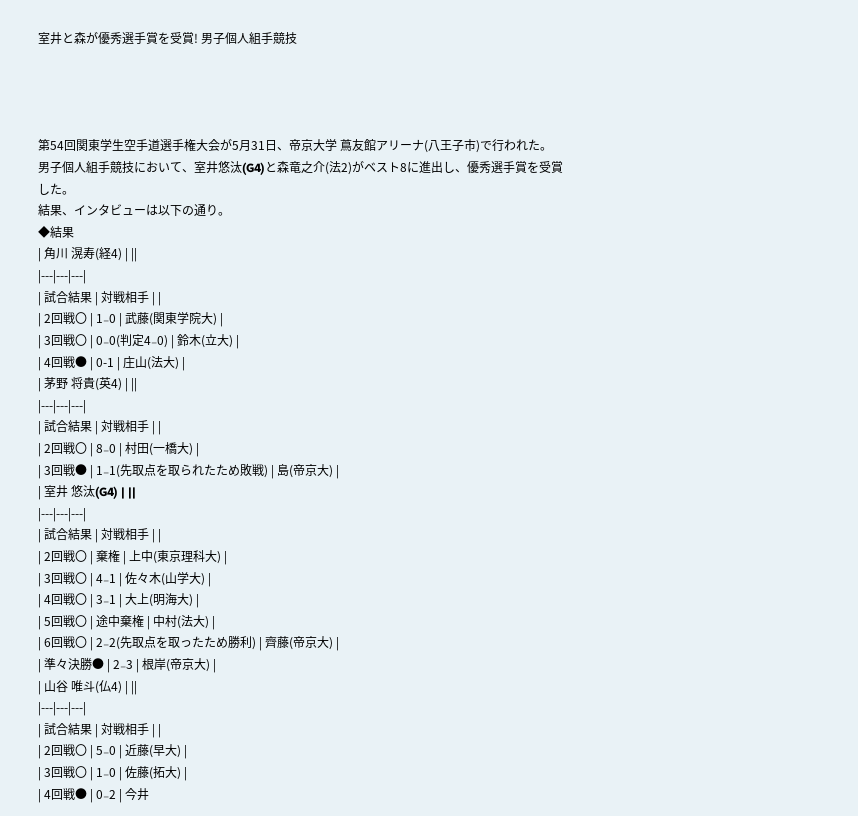室井と森が優秀選手賞を受賞! 男子個人組手競技




第54回関東学生空手道選手権大会が5月31日、帝京大学 蔦友館アリーナ(八王子市)で行われた。
男子個人組手競技において、室井悠汰(G4)と森竜之介(法2)がベスト8に進出し、優秀選手賞を受賞した。
結果、インタビューは以下の通り。
◆結果
| 角川 滉寿(経4) | ||
|---|---|---|
| 試合結果 | 対戦相手 | |
| 2回戦〇 | 1₋0 | 武藤(関東学院大) |
| 3回戦〇 | 0₋0(判定4₋0) | 鈴木(立大) |
| 4回戦● | 0-1 | 庄山(法大) |
| 茅野 将貴(英4) | ||
|---|---|---|
| 試合結果 | 対戦相手 | |
| 2回戦〇 | 8₋0 | 村田(一橋大) |
| 3回戦● | 1₋1(先取点を取られたため敗戦) | 島(帝京大) |
| 室井 悠汰(G4) | ||
|---|---|---|
| 試合結果 | 対戦相手 | |
| 2回戦〇 | 棄権 | 上中(東京理科大) |
| 3回戦〇 | 4₋1 | 佐々木(山学大) |
| 4回戦〇 | 3₋1 | 大上(明海大) |
| 5回戦〇 | 途中棄権 | 中村(法大) |
| 6回戦〇 | 2₋2(先取点を取ったため勝利) | 齊藤(帝京大) |
| 準々決勝● | 2₋3 | 根岸(帝京大) |
| 山谷 唯斗(仏4) | ||
|---|---|---|
| 試合結果 | 対戦相手 | |
| 2回戦〇 | 5₋0 | 近藤(早大) |
| 3回戦〇 | 1₋0 | 佐藤(拓大) |
| 4回戦● | 0₋2 | 今井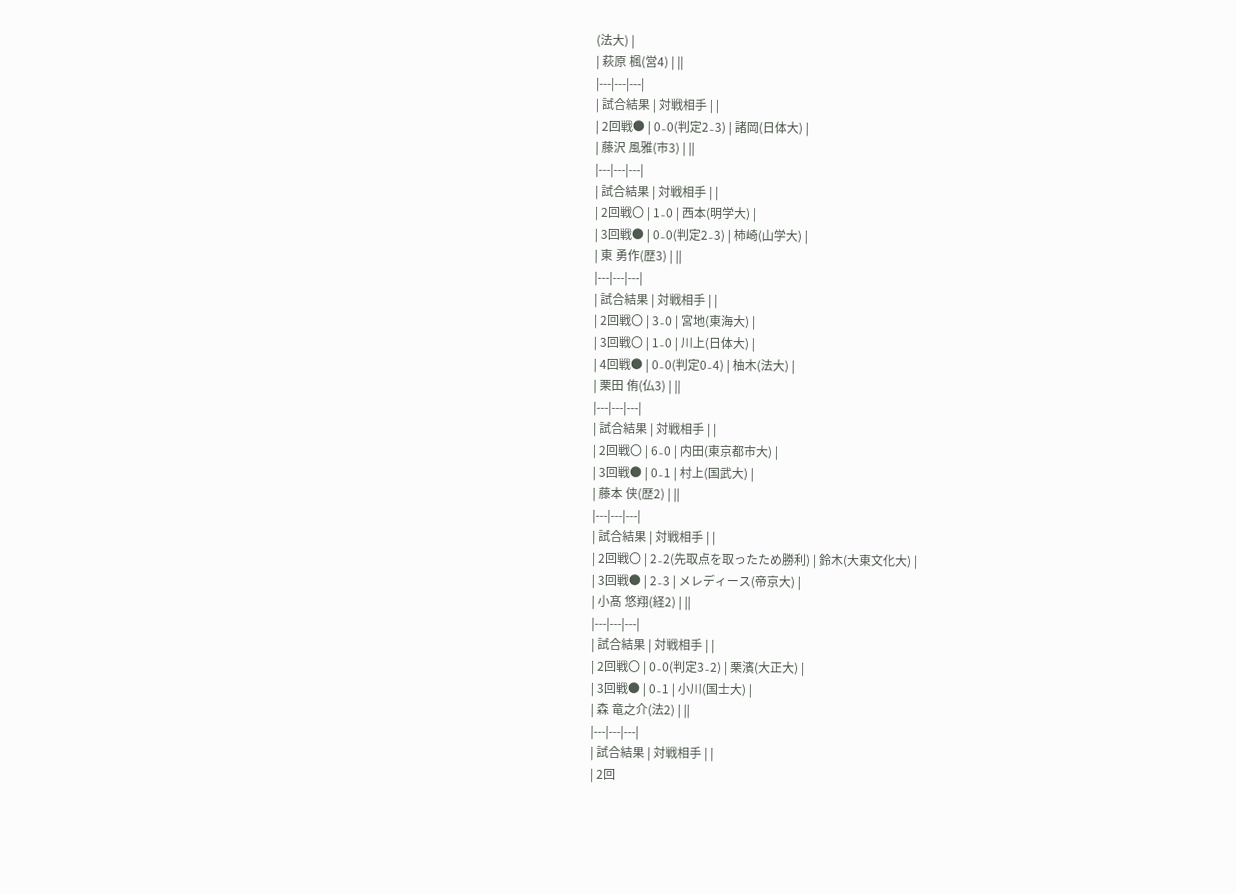(法大) |
| 萩原 楓(営4) | ||
|---|---|---|
| 試合結果 | 対戦相手 | |
| 2回戦● | 0₋0(判定2₋3) | 諸岡(日体大) |
| 藤沢 風雅(市3) | ||
|---|---|---|
| 試合結果 | 対戦相手 | |
| 2回戦〇 | 1₋0 | 西本(明学大) |
| 3回戦● | 0₋0(判定2₋3) | 柿崎(山学大) |
| 東 勇作(歴3) | ||
|---|---|---|
| 試合結果 | 対戦相手 | |
| 2回戦〇 | 3₋0 | 宮地(東海大) |
| 3回戦〇 | 1₋0 | 川上(日体大) |
| 4回戦● | 0₋0(判定0₋4) | 柚木(法大) |
| 栗田 侑(仏3) | ||
|---|---|---|
| 試合結果 | 対戦相手 | |
| 2回戦〇 | 6₋0 | 内田(東京都市大) |
| 3回戦● | 0₋1 | 村上(国武大) |
| 藤本 侠(歴2) | ||
|---|---|---|
| 試合結果 | 対戦相手 | |
| 2回戦〇 | 2₋2(先取点を取ったため勝利) | 鈴木(大東文化大) |
| 3回戦● | 2₋3 | メレディース(帝京大) |
| 小髙 悠翔(経2) | ||
|---|---|---|
| 試合結果 | 対戦相手 | |
| 2回戦〇 | 0₋0(判定3₋2) | 栗濱(大正大) |
| 3回戦● | 0₋1 | 小川(国士大) |
| 森 竜之介(法2) | ||
|---|---|---|
| 試合結果 | 対戦相手 | |
| 2回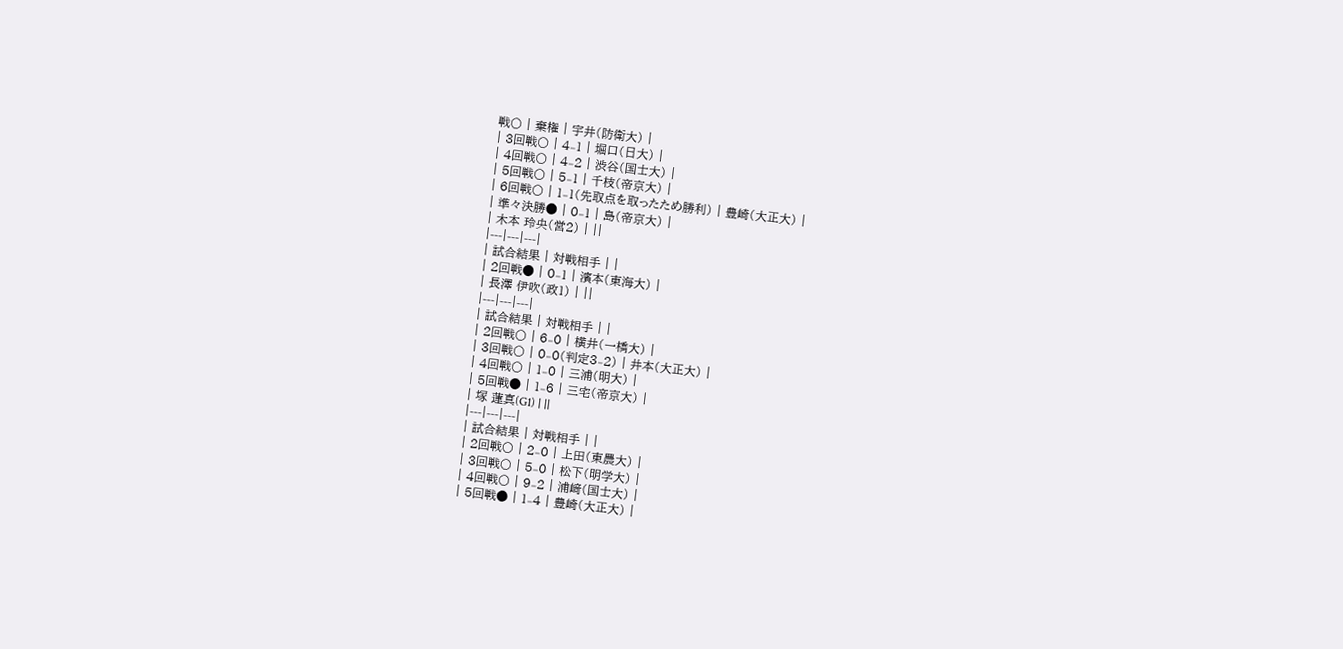戦〇 | 棄権 | 宇井(防衛大) |
| 3回戦〇 | 4₋1 | 堀口(日大) |
| 4回戦〇 | 4₋2 | 渋谷(国士大) |
| 5回戦〇 | 5₋1 | 千枝(帝京大) |
| 6回戦〇 | 1₋1(先取点を取ったため勝利) | 豊崎(大正大) |
| 準々決勝● | 0₋1 | 島(帝京大) |
| 木本 玲央(営2) | ||
|---|---|---|
| 試合結果 | 対戦相手 | |
| 2回戦● | 0₋1 | 濱本(東海大) |
| 長澤 伊吹(政1) | ||
|---|---|---|
| 試合結果 | 対戦相手 | |
| 2回戦〇 | 6₋0 | 横井(一橋大) |
| 3回戦〇 | 0₋0(判定3₋2) | 井本(大正大) |
| 4回戦〇 | 1₋0 | 三浦(明大) |
| 5回戦● | 1₋6 | 三宅(帝京大) |
| 塚 蓮真(G1) | ||
|---|---|---|
| 試合結果 | 対戦相手 | |
| 2回戦〇 | 2₋0 | 上田(東農大) |
| 3回戦〇 | 5₋0 | 松下(明学大) |
| 4回戦〇 | 9₋2 | 浦﨑(国士大) |
| 5回戦● | 1₋4 | 豊崎(大正大) |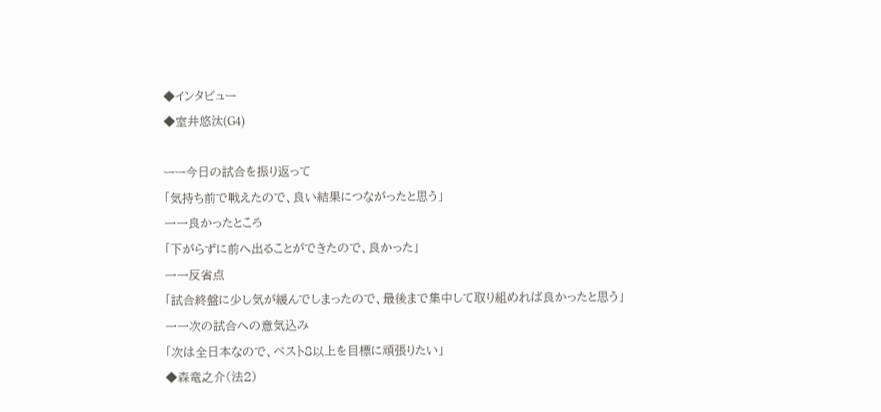◆インタビュー
◆室井悠汰(G4)

ーー今日の試合を振り返って
「気持ち前で戦えたので、良い結果につながったと思う」
一一良かったところ
「下がらずに前へ出ることができたので、良かった」
一一反省点
「試合終盤に少し気が緩んでしまったので、最後まで集中して取り組めれば良かったと思う」
一一次の試合への意気込み
「次は全日本なので、ベスト8以上を目標に頑張りたい」
◆森竜之介(法2)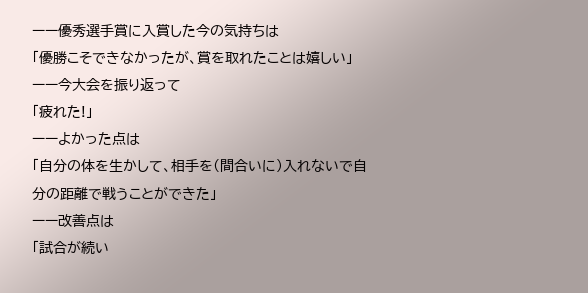ーー優秀選手賞に入賞した今の気持ちは
「優勝こそできなかったが、賞を取れたことは嬉しい」
ーー今大会を振り返って
「疲れた!」
ーーよかった点は
「自分の体を生かして、相手を(間合いに)入れないで自分の距離で戦うことができた」
ーー改善点は
「試合が続い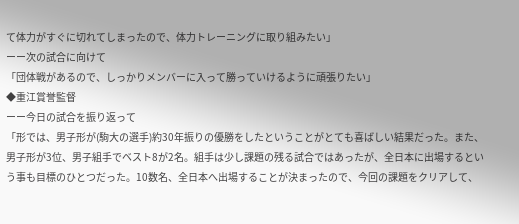て体力がすぐに切れてしまったので、体力トレーニングに取り組みたい」
ーー次の試合に向けて
「団体戦があるので、しっかりメンバーに入って勝っていけるように頑張りたい」
◆重江賞誉監督
ーー今日の試合を振り返って
「形では、男子形が(駒大の選手)約30年振りの優勝をしたということがとても喜ばしい結果だった。また、男子形が3位、男子組手でベスト8が2名。組手は少し課題の残る試合ではあったが、全日本に出場するという事も目標のひとつだった。10数名、全日本へ出場することが決まったので、今回の課題をクリアして、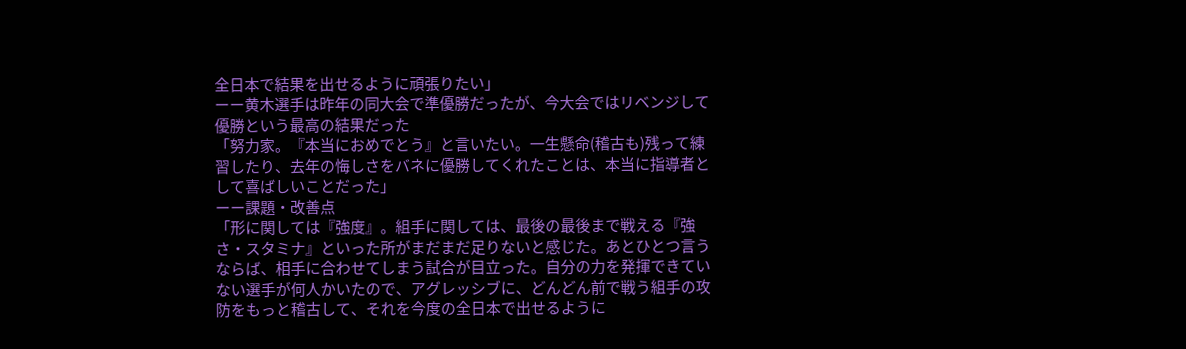全日本で結果を出せるように頑張りたい」
ーー黄木選手は昨年の同大会で準優勝だったが、今大会ではリベンジして優勝という最高の結果だった
「努力家。『本当におめでとう』と言いたい。一生懸命(稽古も)残って練習したり、去年の悔しさをバネに優勝してくれたことは、本当に指導者として喜ばしいことだった」
ーー課題・改善点
「形に関しては『強度』。組手に関しては、最後の最後まで戦える『強さ・スタミナ』といった所がまだまだ足りないと感じた。あとひとつ言うならば、相手に合わせてしまう試合が目立った。自分の力を発揮できていない選手が何人かいたので、アグレッシブに、どんどん前で戦う組手の攻防をもっと稽古して、それを今度の全日本で出せるように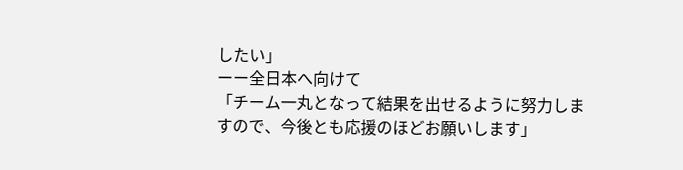したい」
ーー全日本へ向けて
「チーム一丸となって結果を出せるように努力しますので、今後とも応援のほどお願いします」